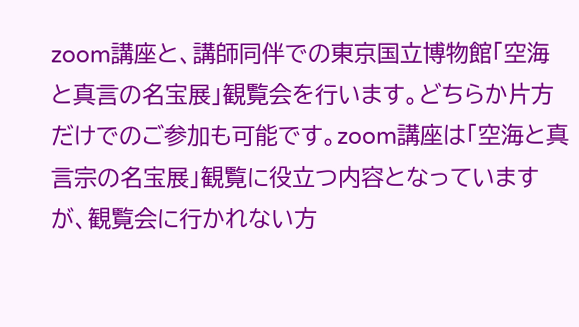zoom講座と、講師同伴での東京国立博物館「空海と真言の名宝展」観覧会を行います。どちらか片方だけでのご参加も可能です。zoom講座は「空海と真言宗の名宝展」観覧に役立つ内容となっていますが、観覧会に行かれない方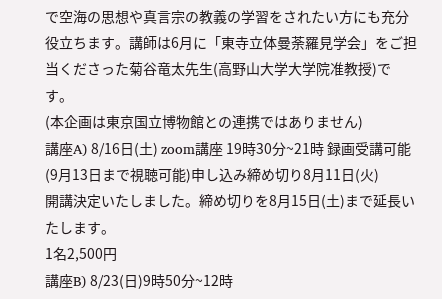で空海の思想や真言宗の教義の学習をされたい方にも充分役立ちます。講師は6月に「東寺立体曼荼羅見学会」をご担当くださった菊谷竜太先生(高野山大学大学院准教授)です。
(本企画は東京国立博物館との連携ではありません)
講座A) 8/16日(土) zoom講座 19時30分~21時 録画受講可能(9月13日まで視聴可能)申し込み締め切り8月11日(火)
開講決定いたしました。締め切りを8月15日(土)まで延長いたします。
1名2,500円
講座B) 8/23(日)9時50分~12時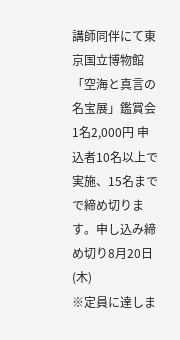講師同伴にて東京国立博物館「空海と真言の名宝展」鑑賞会
1名2,000円 申込者10名以上で実施、15名までで締め切ります。申し込み締め切り8月20日(木)
※定員に達しま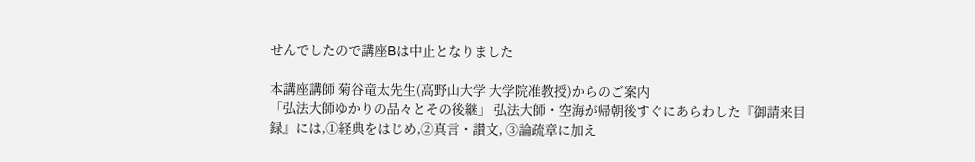せんでしたので講座Bは中止となりました

本講座講師 菊谷竜太先生(高野山大学 大学院准教授)からのご案内
「弘法大師ゆかりの品々とその後継」 弘法大師・空海が帰朝後すぐにあらわした『御請来目録』には,①経典をはじめ,②真言・讃文, ③論疏章に加え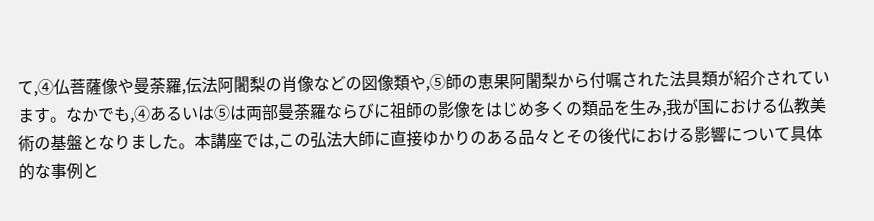て,④仏菩薩像や曼荼羅,伝法阿闍梨の肖像などの図像類や,⑤師の恵果阿闍梨から付嘱された法具類が紹介されています。なかでも,④あるいは⑤は両部曼荼羅ならびに祖師の影像をはじめ多くの類品を生み,我が国における仏教美術の基盤となりました。本講座では,この弘法大師に直接ゆかりのある品々とその後代における影響について具体的な事例と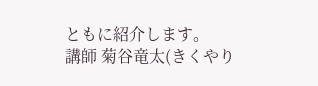ともに紹介します。
講師 菊谷竜太(きくやり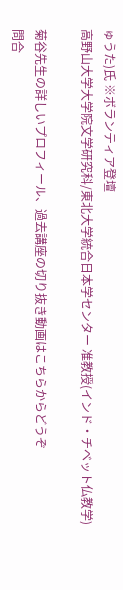ゅうた)氏 ※ボランティア登壇
高野山大学大学院文学研究科/東北大学統合日本学センター 准教授(インド・チベット仏教学)

菊谷先生の詳しいプロフィール、過去講座の切り抜き動画はこちらからどうぞ
問合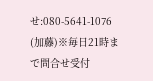せ:080-5641-1076 (加藤)※毎日21時まで問合せ受付